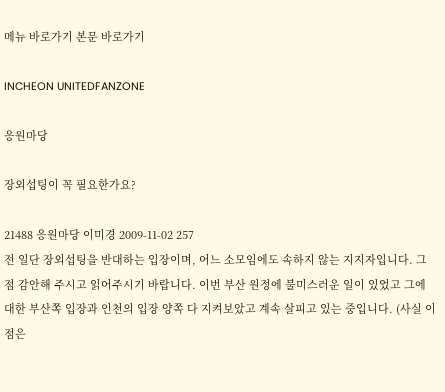메뉴 바로가기 본문 바로가기

INCHEON UNITEDFANZONE

응원마당

장외섭팅이 꼭 필요한가요?

21488 응원마당 이미경 2009-11-02 257
전 일단 장외섭팅을 반대하는 입장이며, 어느 소모임에도 속하지 않는 지지자입니다. 그 점 감안해 주시고 읽어주시기 바랍니다. 이번 부산 원정에 불미스러운 일이 있었고 그에 대한 부산쪽 입장과 인천의 입장 양쪽 다 지켜보았고 계속 살피고 있는 중입니다. (사실 이점은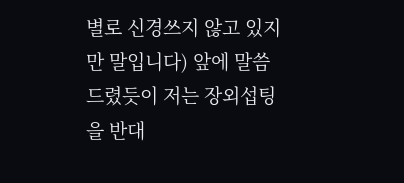별로 신경쓰지 않고 있지만 말입니다) 앞에 말씀드렸듯이 저는 장외섭팅을 반대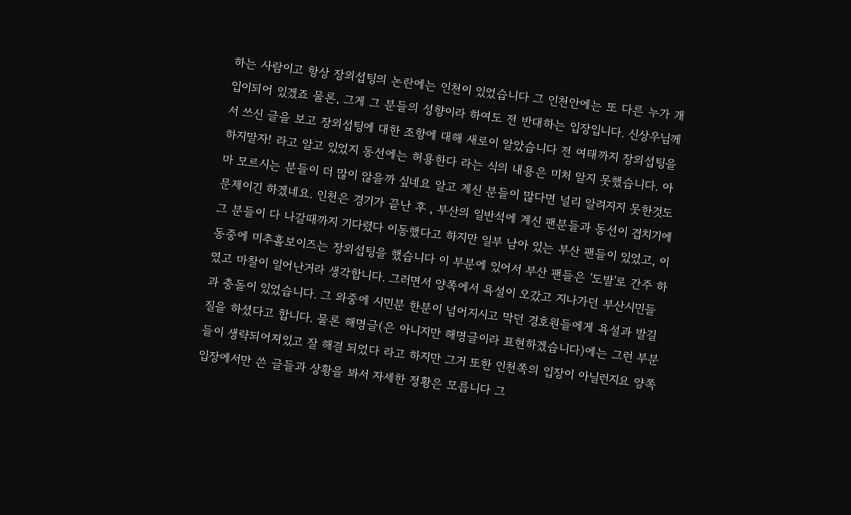하는 사람이고 항상 장외섭팅의 논란에는 인천이 있었습니다 그 인천안에는 또 다른 누가 개입이되어 있겠죠 물론, 그게 그 분들의 성향이라 하여도 전 반대하는 입장입니다. 신상우님께서 쓰신 글을 보고 장외섭팅에 대한 조항에 대해 새로이 알았습니다 전 여태까지 장외섭팅을 하지말자! 라고 알고 있었지 동선에는 허용한다 라는 식의 내용은 미처 알지 못했습니다. 아마 모르시는 분들이 더 많이 않을까 싶네요 알고 계신 분들이 많다면 널리 알려지지 못한것도 문제이긴 하겠네요. 인천은 경기가 끝난 후 , 부산의 일반석에 계신 팬분들과 동선이 겹치기에 그 분들이 다 나갈때까지 기다렸다 이동했다고 하지만 일부 남아 있는 부산 팬들이 있었고, 이동중에 미추홀보이즈는 장외섭팅을 했습니다 이 부분에 있어서 부산 팬들은 '도발'로 간주 하였고 마찰이 일어난거라 생각합니다. 그러면서 양쪽에서 욕설이 오갔고 지나가던 부산시민들과 충돌이 있었습니다. 그 와중에 시민분 한분이 넘어지시고 막던 경호원들에게 욕설과 발길질을 하셨다고 합니다. 물론 해명글(은 아니지만 해명글이라 표현하겠습니다)에는 그런 부분들이 생략되어져있고 잘 해결 되었다 라고 하지만 그거 또한 인천쪽의 입장이 아닐런지요 양쪽 입장에서만 쓴 글들과 상황을 봐서 자세한 정황은 모릅니다 그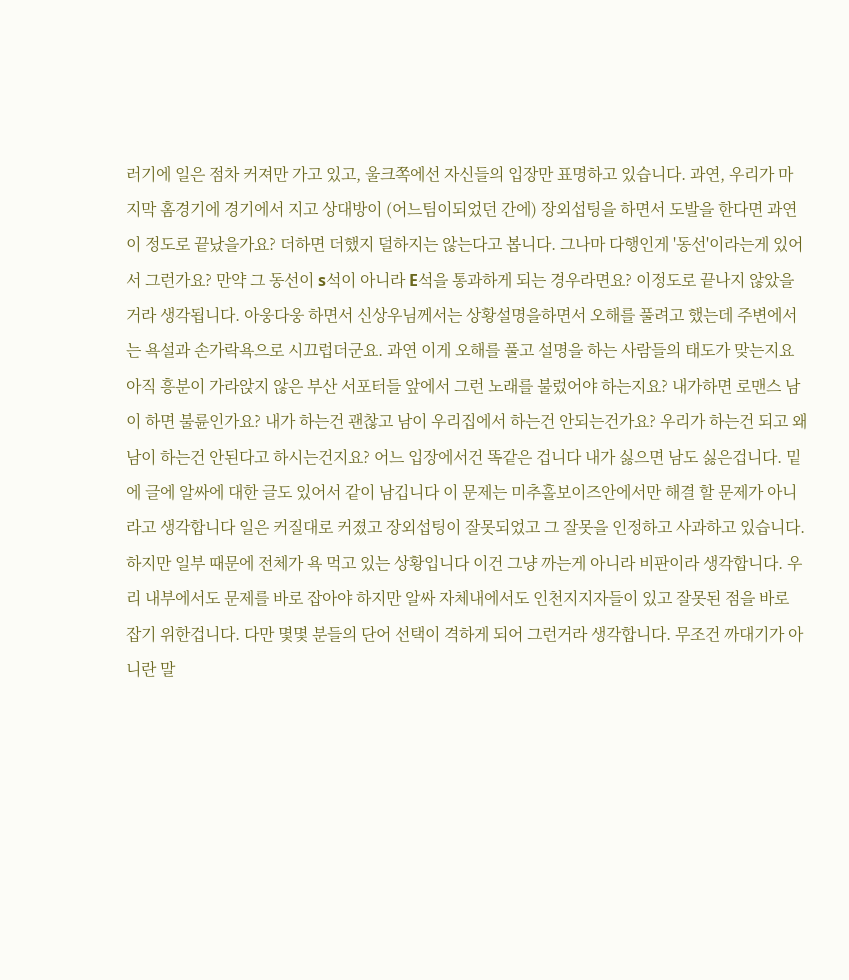러기에 일은 점차 커져만 가고 있고, 울크쪽에선 자신들의 입장만 표명하고 있습니다. 과연, 우리가 마지막 홈경기에 경기에서 지고 상대방이 (어느팀이되었던 간에) 장외섭팅을 하면서 도발을 한다면 과연 이 정도로 끝났을가요? 더하면 더했지 덜하지는 않는다고 봅니다. 그나마 다행인게 '동선'이라는게 있어서 그런가요? 만약 그 동선이 s석이 아니라 E석을 통과하게 되는 경우라면요? 이정도로 끝나지 않았을거라 생각됩니다. 아웅다웅 하면서 신상우님께서는 상황설명을하면서 오해를 풀려고 했는데 주변에서는 욕설과 손가락욕으로 시끄럽더군요. 과연 이게 오해를 풀고 설명을 하는 사람들의 태도가 맞는지요 아직 흥분이 가라앉지 않은 부산 서포터들 앞에서 그런 노래를 불렀어야 하는지요? 내가하면 로맨스 남이 하면 불륜인가요? 내가 하는건 괜찮고 남이 우리집에서 하는건 안되는건가요? 우리가 하는건 되고 왜 남이 하는건 안된다고 하시는건지요? 어느 입장에서건 똑같은 겁니다 내가 싫으면 남도 싫은겁니다. 밑에 글에 알싸에 대한 글도 있어서 같이 남깁니다 이 문제는 미추홀보이즈안에서만 해결 할 문제가 아니라고 생각합니다 일은 커질대로 커졌고 장외섭팅이 잘못되었고 그 잘못을 인정하고 사과하고 있습니다. 하지만 일부 때문에 전체가 욕 먹고 있는 상황입니다 이건 그냥 까는게 아니라 비판이라 생각합니다. 우리 내부에서도 문제를 바로 잡아야 하지만 알싸 자체내에서도 인천지지자들이 있고 잘못된 점을 바로 잡기 위한겁니다. 다만 몇몇 분들의 단어 선택이 격하게 되어 그런거라 생각합니다. 무조건 까대기가 아니란 말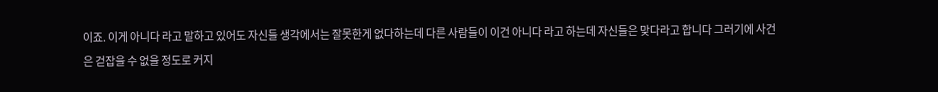이죠. 이게 아니다 라고 말하고 있어도 자신들 생각에서는 잘못한게 없다하는데 다른 사람들이 이건 아니다 라고 하는데 자신들은 맞다라고 합니다 그러기에 사건은 걷잡을 수 없을 정도로 커지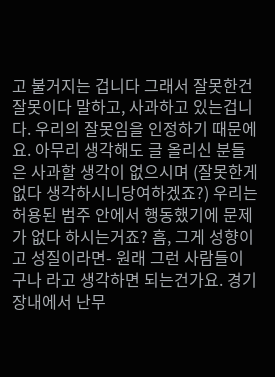고 불거지는 겁니다 그래서 잘못한건 잘못이다 말하고, 사과하고 있는겁니다. 우리의 잘못임을 인정하기 때문에요. 아무리 생각해도 글 올리신 분들은 사과할 생각이 없으시며 (잘못한게 없다 생각하시니당여하겠죠?) 우리는 허용된 범주 안에서 행동했기에 문제가 없다 하시는거죠? 흠, 그게 성향이고 성질이라면- 원래 그런 사람들이구나 라고 생각하면 되는건가요. 경기장내에서 난무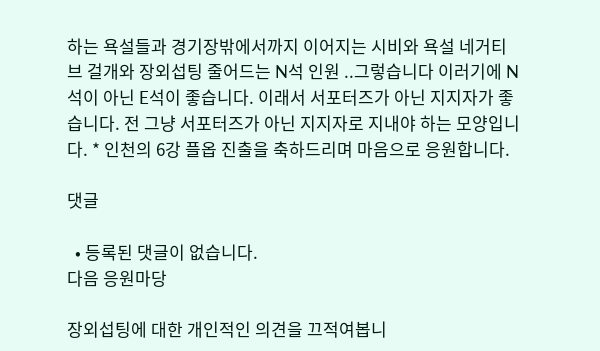하는 욕설들과 경기장밖에서까지 이어지는 시비와 욕설 네거티브 걸개와 장외섭팅 줄어드는 N석 인원 ..그렇습니다 이러기에 N석이 아닌 E석이 좋습니다. 이래서 서포터즈가 아닌 지지자가 좋습니다. 전 그냥 서포터즈가 아닌 지지자로 지내야 하는 모양입니다. * 인천의 6강 플옵 진출을 축하드리며 마음으로 응원합니다.

댓글

  • 등록된 댓글이 없습니다.
다음 응원마당

장외섭팅에 대한 개인적인 의견을 끄적여봅니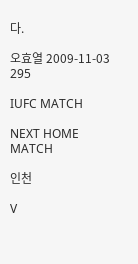다.

오효열 2009-11-03 295

IUFC MATCH

NEXT HOME MATCH

인천

V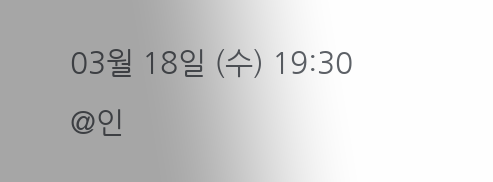03월 18일 (수) 19:30
@인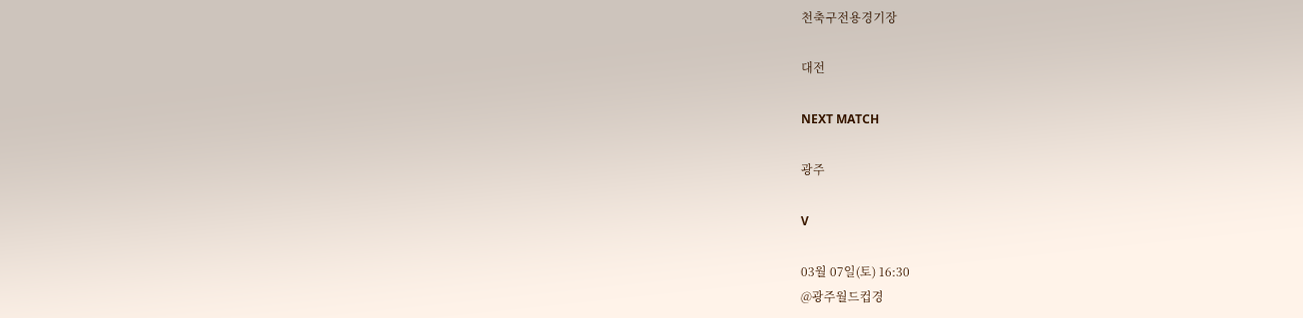천축구전용경기장

대전

NEXT MATCH

광주

V

03월 07일(토) 16:30
@광주월드컵경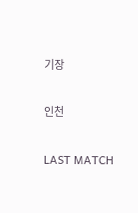기장

인천

LAST MATCH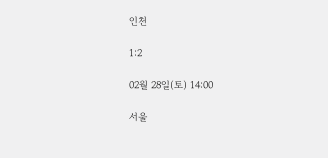인천

1:2

02월 28일(토) 14:00

서울